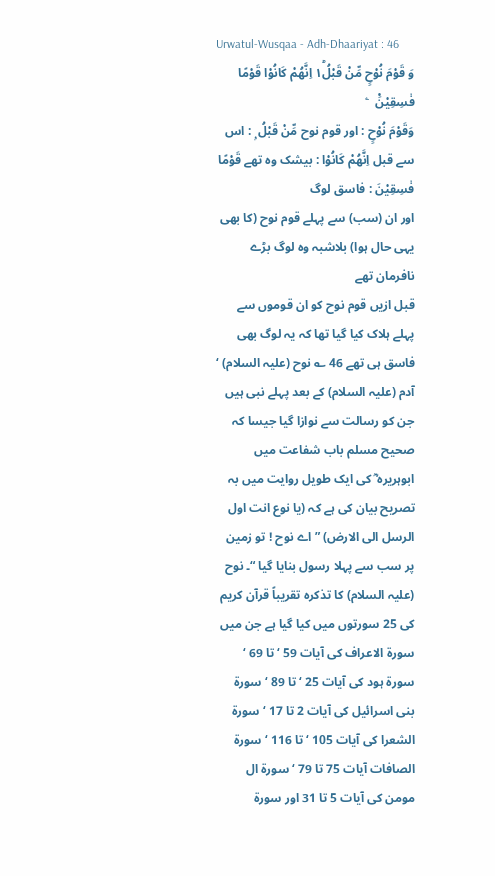Urwatul-Wusqaa - Adh-Dhaariyat : 46
وَ قَوْمَ نُوْحٍ مِّنْ قَبْلُ١ؕ اِنَّهُمْ كَانُوْا قَوْمًا فٰسِقِیْنَ۠   ۧ
وَقَوْمَ نُوْحٍ : اور قوم نوح مِّنْ قَبْلُ ۭ : اس سے قبل اِنَّهُمْ كَانُوْا : بیشک وہ تھے قَوْمًا فٰسِقِيْنَ : فاسق لوگ
اور ان (سب) سے پہلے قوم نوح (کا بھی یہی حال ہوا) بلاشبہ وہ لوگ بڑے نافرمان تھے
قبل ازیں قوم نوح کو ان قوموں سے پہلے ہلاک کیا گیا تھا کہ یہ لوگ بھی فاسق ہی تھے 46 ؎ نوح (علیہ السلام) ‘ آدم (علیہ السلام) کے بعد پہلے نبی ہیں جن کو رسالت سے نوازا گیا جیسا کہ صحیح مسلم باب شفاعت میں ابوہریرہ ؓ کی ایک طویل روایت میں بہ تصریح بیان کی ہے کہ (یا نوع انت اول الرسل الی الارض) ” اے نوح ! تو زمین پر سب سے پہلا رسول بنایا گیا “۔ نوح (علیہ السلام) کا تذکرہ تقریباً قرآن کریم کی 25 سورتوں میں کیا گیا ہے جن میں سورة الاعراف کی آیات 59 ‘ تا 69 ‘ سورة ہود کی آیات 25 ‘ تا 89 ‘ سورة بنی اسرائیل کی آیات 2 تا 17 ‘ سورة الشعرا کی آیات 105 ‘ تا 116 ‘ سورة الصافات آیات 75 تا 79 ‘ سورة ال مومن کی آیات 5 تا 31 اور سورة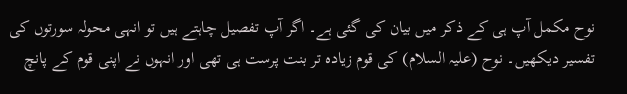نوح مکمل آپ ہی کے ذکر میں بیان کی گئی ہے۔ اگر آپ تفصیل چاہتے ہیں تو انہی محولہ سورتوں کی تفسیر دیکھیں۔ نوح (علیہ السلام) کی قوم زیادہ تر بنت پرست ہی تھی اور انہوں نے اپنی قوم کے پانچ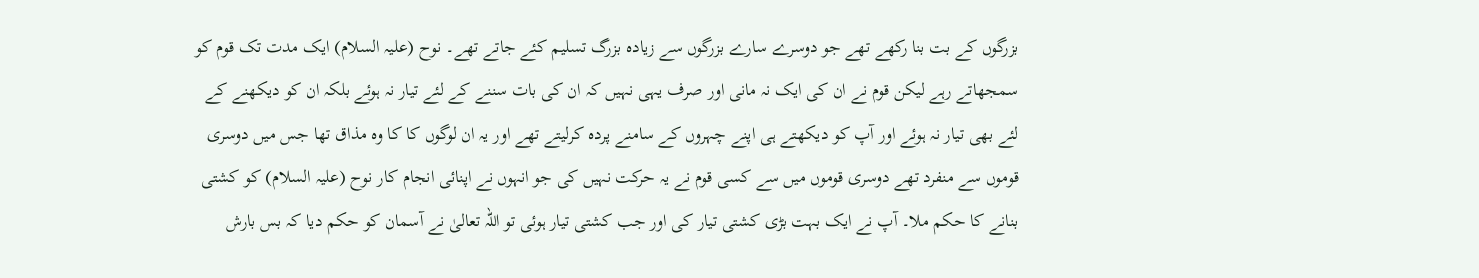بزرگوں کے بت بنا رکھے تھے جو دوسرے سارے بزرگوں سے زیادہ بزرگ تسلیم کئے جاتے تھے۔ نوح (علیہ السلام) ایک مدت تک قوم کو سمجھاتے رہے لیکن قوم نے ان کی ایک نہ مانی اور صرف یہی نہیں کہ ان کی بات سننے کے لئے تیار نہ ہوئے بلکہ ان کو دیکھنے کے لئے بھی تیار نہ ہوئے اور آپ کو دیکھتے ہی اپنے چہروں کے سامنے پردہ کرلیتے تھے اور یہ ان لوگوں کا کا وہ مذاق تھا جس میں دوسری قوموں سے منفرد تھے دوسری قوموں میں سے کسی قوم نے یہ حرکت نہیں کی جو انہوں نے اپنائی انجام کار نوح (علیہ السلام) کو کشتی بنانے کا حکم ملا۔ آپ نے ایک بہت بڑی کشتی تیار کی اور جب کشتی تیار ہوئی تو اللہ تعالیٰ نے آسمان کو حکم دیا کہ بس بارش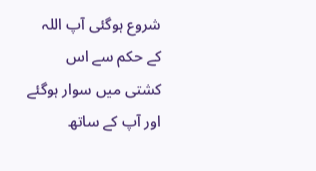شروع ہوگئی آپ اللہ کے حکم سے اس کشتی میں سوار ہوگئے اور آپ کے ساتھ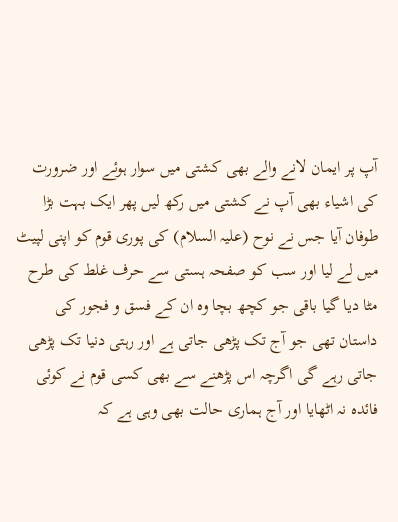آپ پر ایمان لانے والے بھی کشتی میں سوار ہوئے اور ضرورت کی اشیاء بھی آپ نے کشتی میں رکھ لیں پھر ایک بہت بڑا طوفان آیا جس نے نوح (علیہ السلام) کی پوری قوم کو اپنی لپیٹ میں لے لیا اور سب کو صفحہ ہستی سے حرف غلط کی طرح مٹا دیا گیا باقی جو کچھ بچا وہ ان کے فسق و فجور کی داستان تھی جو آج تک پڑھی جاتی ہے اور رہتی دنیا تک پڑھی جاتی رہے گی اگرچہ اس پڑھنے سے بھی کسی قوم نے کوئی فائدہ نہ اٹھایا اور آج ہماری حالت بھی وہی ہے کہ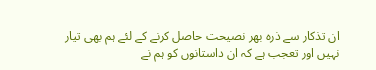ان تذکار سے ذرہ بھر نصیحت حاصل کرنے کے لئے ہم بھی تیار نہیں اور تعجب ہے کہ ان داستانوں کو ہم نے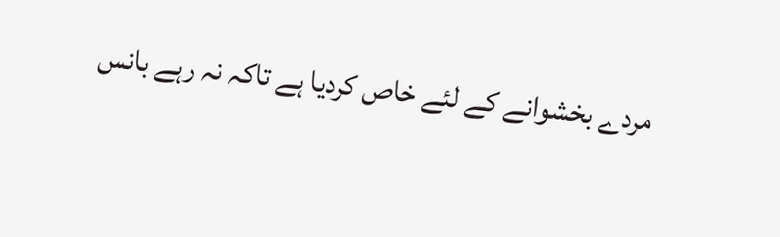مردے بخشوانے کے لئے خاص کردیا ہے تاکہ نہ رہے بانس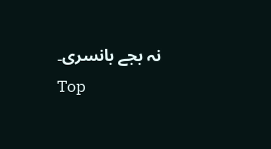نہ بجے بانسری۔
Top